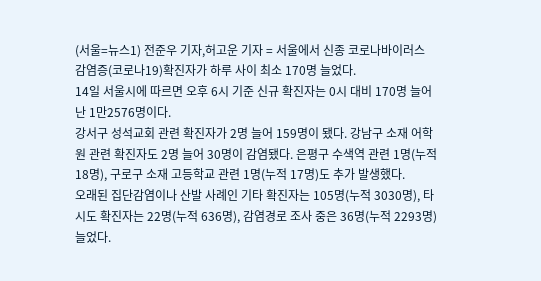(서울=뉴스1) 전준우 기자,허고운 기자 = 서울에서 신종 코로나바이러스 감염증(코로나19)확진자가 하루 사이 최소 170명 늘었다.
14일 서울시에 따르면 오후 6시 기준 신규 확진자는 0시 대비 170명 늘어난 1만2576명이다.
강서구 성석교회 관련 확진자가 2명 늘어 159명이 됐다. 강남구 소재 어학원 관련 확진자도 2명 늘어 30명이 감염됐다. 은평구 수색역 관련 1명(누적 18명), 구로구 소재 고등학교 관련 1명(누적 17명)도 추가 발생했다.
오래된 집단감염이나 산발 사례인 기타 확진자는 105명(누적 3030명), 타시도 확진자는 22명(누적 636명), 감염경로 조사 중은 36명(누적 2293명) 늘었다.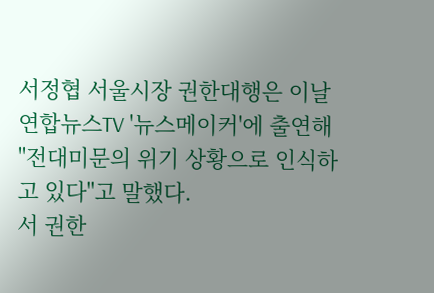서정협 서울시장 권한대행은 이날 연합뉴스TV '뉴스메이커'에 출연해 "전대미문의 위기 상황으로 인식하고 있다"고 말했다.
서 권한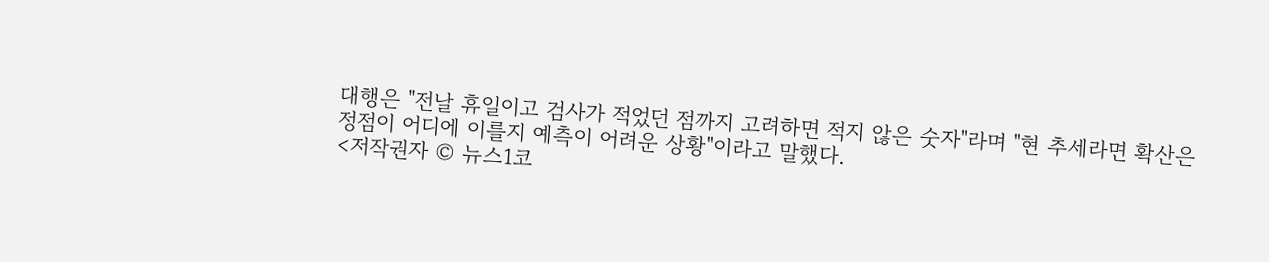대행은 "전날 휴일이고 검사가 적었던 점까지 고려하면 적지 않은 숫자"라며 "현 추세라면 확산은 정점이 어디에 이를지 예측이 어려운 상황"이라고 말했다.
<저작권자 © 뉴스1코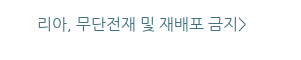리아, 무단전재 및 재배포 금지>